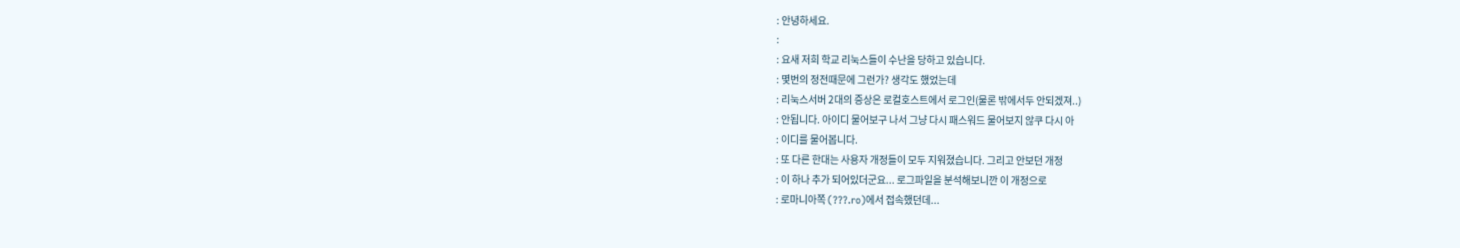: 안녕하세요.
:
: 요새 저희 학교 리눅스들이 수난을 당하고 있습니다.
: 몇번의 정전때문에 그런가? 생각도 했었는데
: 리눅스서버 2대의 증상은 로컬호스트에서 로그인(물론 밖에서두 안되겠져..)
: 안됩니다. 아이디 물어보구 나서 그냥 다시 패스워드 물어보지 않쿠 다시 아
: 이디를 물어봅니다.
: 또 다른 한대는 사용자 개정들이 모두 지워졌습니다. 그리고 안보던 개정
: 이 하나 추가 되어있더군요... 로그파일을 분석해보니깐 이 개정으로
: 로마니아쪽 (???.ro)에서 접속했던데...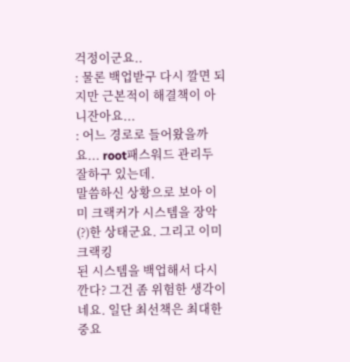걱정이군요..
: 물론 백업받구 다시 깔면 되지만 근본적이 해결책이 아니잔아요...
: 어느 경로로 들어왔을까요... root패스워드 관리두 잘하구 있는데.
말씀하신 상황으로 보아 이미 크랙커가 시스템을 장악(?)한 상태군요. 그리고 이미 크랙킹
된 시스템을 백업해서 다시 깐다? 그건 좀 위험한 생각이네요. 일단 최선책은 최대한 중요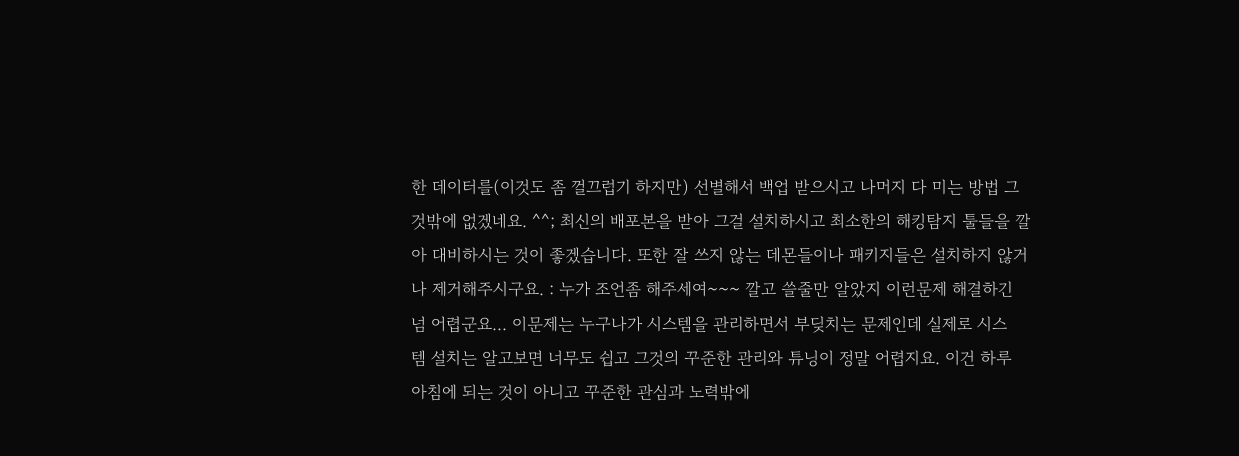한 데이터를(이것도 좀 껄끄럽기 하지만) 선별해서 백업 받으시고 나머지 다 미는 방법 그
것밖에 없겠네요. ^^; 최신의 배포본을 받아 그걸 설치하시고 최소한의 해킹탐지 툴들을 깔
아 대비하시는 것이 좋겠습니다. 또한 잘 쓰지 않는 데몬들이나 패키지들은 설치하지 않거
나 제거해주시구요. : 누가 조언좀 해주세여~~~ 깔고 쓸줄만 알았지 이런문제 해결하긴
넘 어렵군요... 이문제는 누구나가 시스템을 관리하면서 부딪치는 문제인데 실제로 시스
템 설치는 알고보면 너무도 쉽고 그것의 꾸준한 관리와 튜닝이 정말 어렵지요. 이건 하루
아침에 되는 것이 아니고 꾸준한 관심과 노력밖에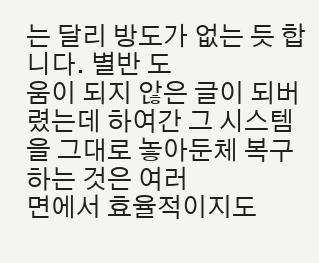는 달리 방도가 없는 듯 합니다. 별반 도
움이 되지 않은 글이 되버렸는데 하여간 그 시스템을 그대로 놓아둔체 복구하는 것은 여러
면에서 효율적이지도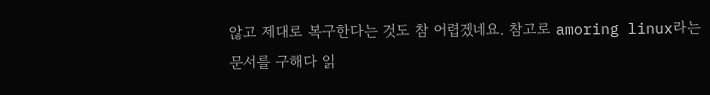않고 제대로 복구한다는 것도 참 어렵겠네요. 참고로 amoring linux라는
문서를 구해다 읽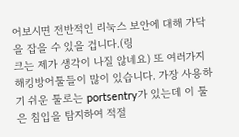어보시면 전반적인 리눅스 보안에 대해 가닥을 잡을 수 있을 겁니다.(링
크는 제가 생각이 나질 않네요) 또 여러가지 해킹방어툴들이 많이 있습니다. 가장 사용하
기 쉬운 툴로는 portsentry가 있는데 이 툴은 침입을 탐지하여 적절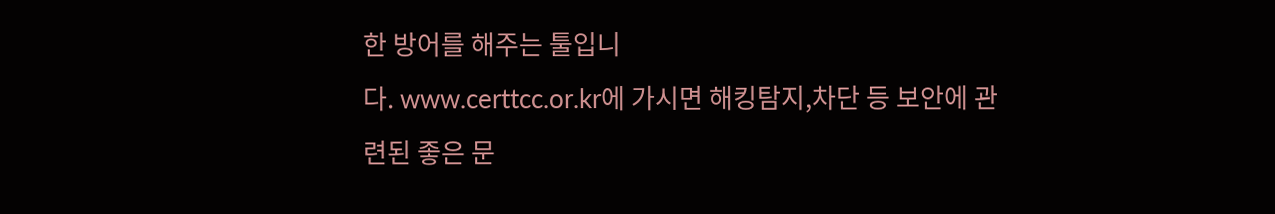한 방어를 해주는 툴입니
다. www.certtcc.or.kr에 가시면 해킹탐지,차단 등 보안에 관련된 좋은 문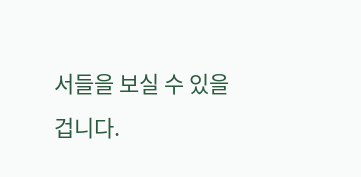서들을 보실 수 있을
겁니다.